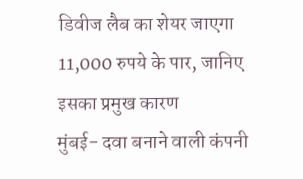डिवीज लैब का शेयर जाएगा 11,000 रुपये के पार, जानिए इसका प्रमुख कारण
मुंबई- दवा बनाने वाली कंपनी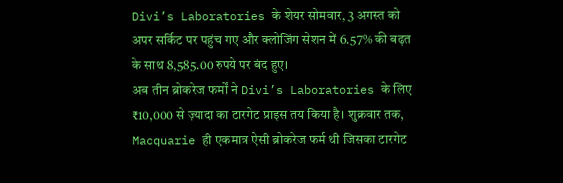Divi’s Laboratories के शेयर सोमवार, 3 अगस्त को अपर सर्किट पर पहुंच गए और क्लोजिंग सेशन में 6.57% की बढ़त के साथ 8,585.00 रुपये पर बंद हुए।
अब तीन ब्रोकरेज फर्मों ने Divi’s Laboratories के लिए ₹10,000 से ज़्यादा का टारगेट प्राइस तय किया है। शुक्रवार तक, Macquarie ही एकमात्र ऐसी ब्रोकरेज फर्म थी जिसका टारगेट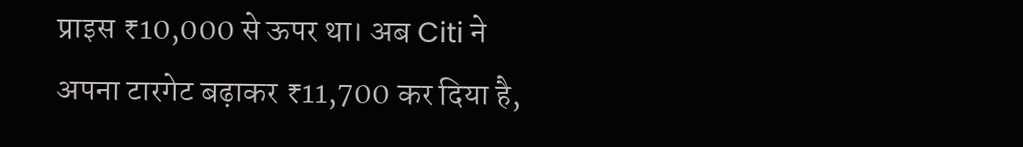प्राइस ₹10,000 से ऊपर था। अब Citi ने अपना टारगेट बढ़ाकर ₹11,700 कर दिया है,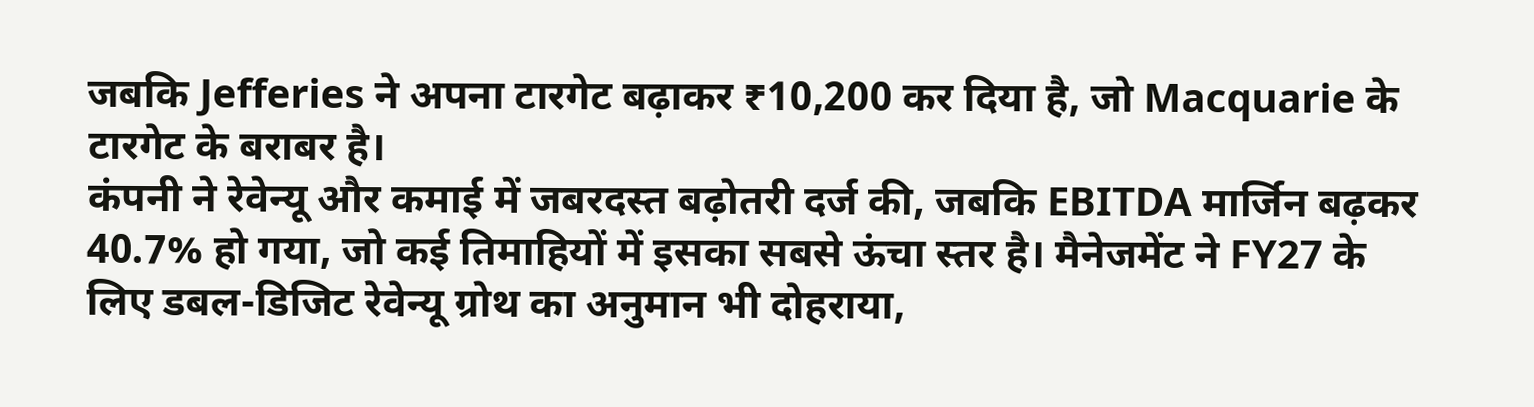जबकि Jefferies ने अपना टारगेट बढ़ाकर ₹10,200 कर दिया है, जो Macquarie के टारगेट के बराबर है।
कंपनी ने रेवेन्यू और कमाई में जबरदस्त बढ़ोतरी दर्ज की, जबकि EBITDA मार्जिन बढ़कर 40.7% हो गया, जो कई तिमाहियों में इसका सबसे ऊंचा स्तर है। मैनेजमेंट ने FY27 के लिए डबल-डिजिट रेवेन्यू ग्रोथ का अनुमान भी दोहराया,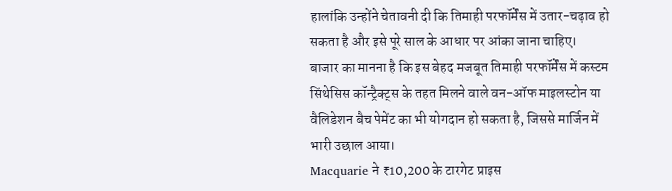हालांकि उन्होंने चेतावनी दी कि तिमाही परफॉर्मेंस में उतार-चढ़ाव हो सकता है और इसे पूरे साल के आधार पर आंका जाना चाहिए।
बाजार का मानना है कि इस बेहद मजबूत तिमाही परफॉर्मेंस में कस्टम सिंथेसिस कॉन्ट्रैक्ट्स के तहत मिलने वाले वन-ऑफ माइलस्टोन या वैलिडेशन बैच पेमेंट का भी योगदान हो सकता है, जिससे मार्जिन में भारी उछाल आया।
Macquarie ने ₹10,200 के टारगेट प्राइस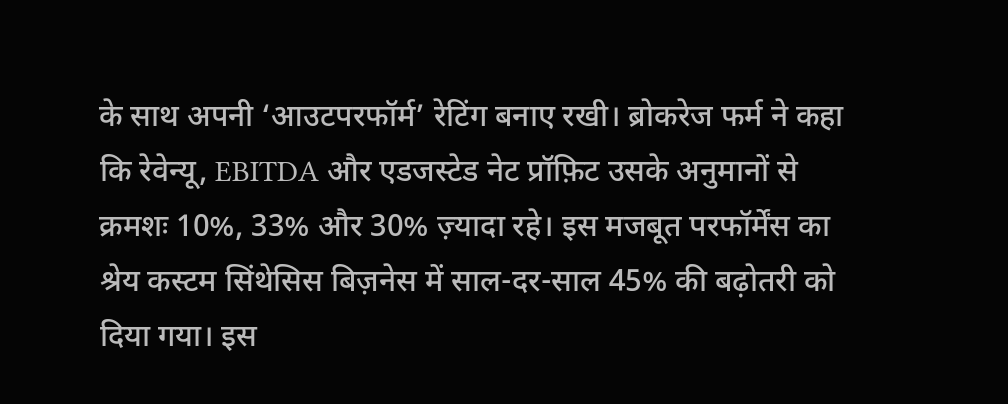के साथ अपनी ‘आउटपरफॉर्म’ रेटिंग बनाए रखी। ब्रोकरेज फर्म ने कहा कि रेवेन्यू, EBITDA और एडजस्टेड नेट प्रॉफ़िट उसके अनुमानों से क्रमशः 10%, 33% और 30% ज़्यादा रहे। इस मजबूत परफॉर्मेंस का श्रेय कस्टम सिंथेसिस बिज़नेस में साल-दर-साल 45% की बढ़ोतरी को दिया गया। इस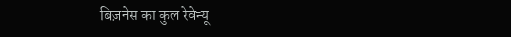बिज़नेस का कुल रेवेन्यू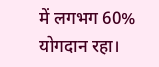में लगभग 60% योगदान रहा।